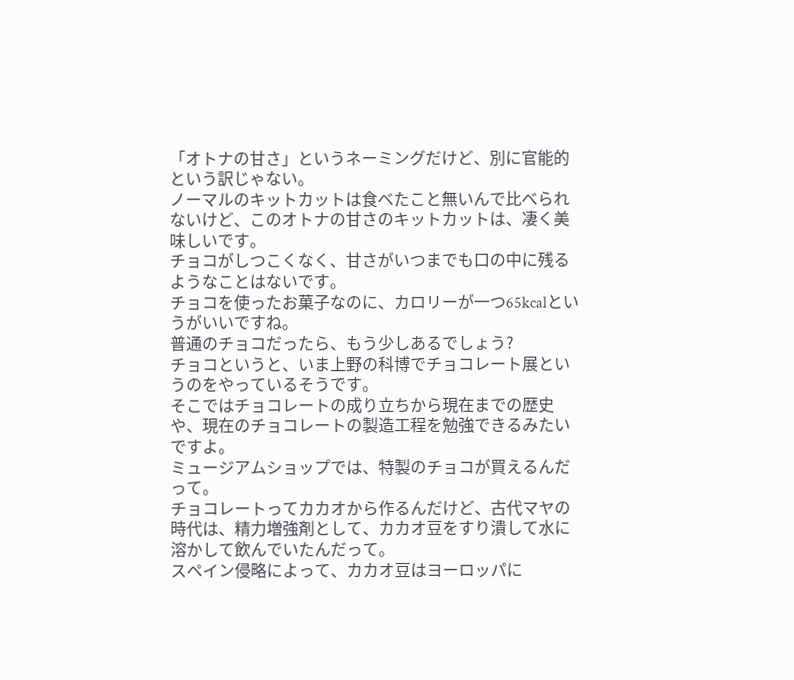「オトナの甘さ」というネーミングだけど、別に官能的という訳じゃない。
ノーマルのキットカットは食べたこと無いんで比べられないけど、このオトナの甘さのキットカットは、凄く美味しいです。
チョコがしつこくなく、甘さがいつまでも口の中に残るようなことはないです。
チョコを使ったお菓子なのに、カロリーが一つ65kcalというがいいですね。
普通のチョコだったら、もう少しあるでしょう?
チョコというと、いま上野の科博でチョコレート展というのをやっているそうです。
そこではチョコレートの成り立ちから現在までの歴史や、現在のチョコレートの製造工程を勉強できるみたいですよ。
ミュージアムショップでは、特製のチョコが買えるんだって。
チョコレートってカカオから作るんだけど、古代マヤの時代は、精力増強剤として、カカオ豆をすり潰して水に溶かして飲んでいたんだって。
スペイン侵略によって、カカオ豆はヨーロッパに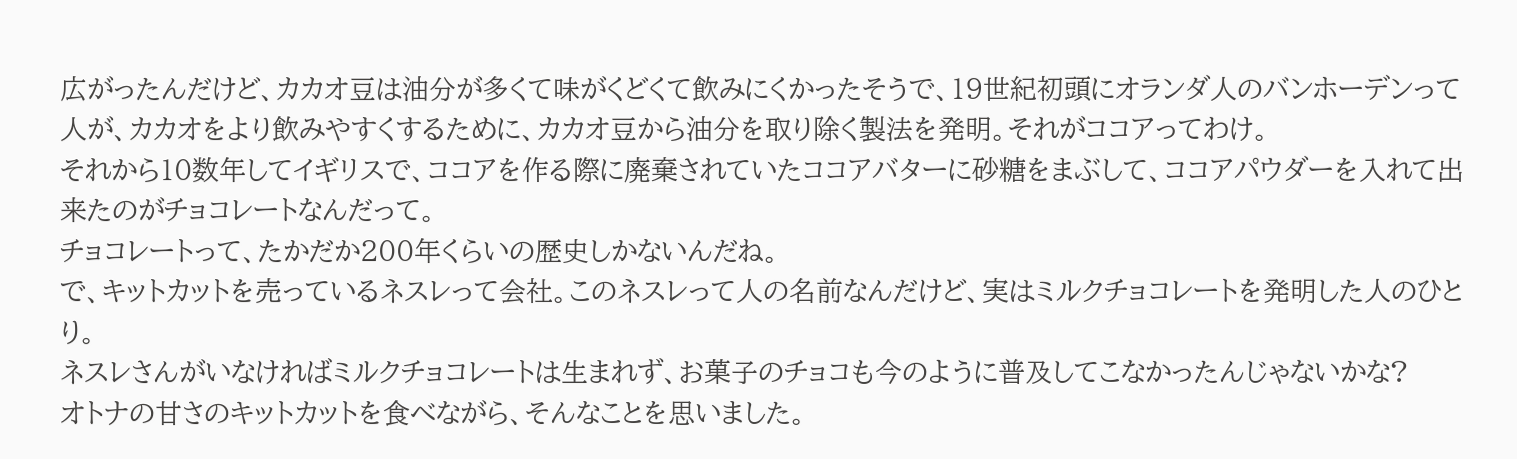広がったんだけど、カカオ豆は油分が多くて味がくどくて飲みにくかったそうで、19世紀初頭にオランダ人のバンホーデンって人が、カカオをより飲みやすくするために、カカオ豆から油分を取り除く製法を発明。それがココアってわけ。
それから10数年してイギリスで、ココアを作る際に廃棄されていたココアバターに砂糖をまぶして、ココアパウダーを入れて出来たのがチョコレートなんだって。
チョコレートって、たかだか200年くらいの歴史しかないんだね。
で、キットカットを売っているネスレって会社。このネスレって人の名前なんだけど、実はミルクチョコレートを発明した人のひとり。
ネスレさんがいなければミルクチョコレートは生まれず、お菓子のチョコも今のように普及してこなかったんじゃないかな?
オトナの甘さのキットカットを食べながら、そんなことを思いました。